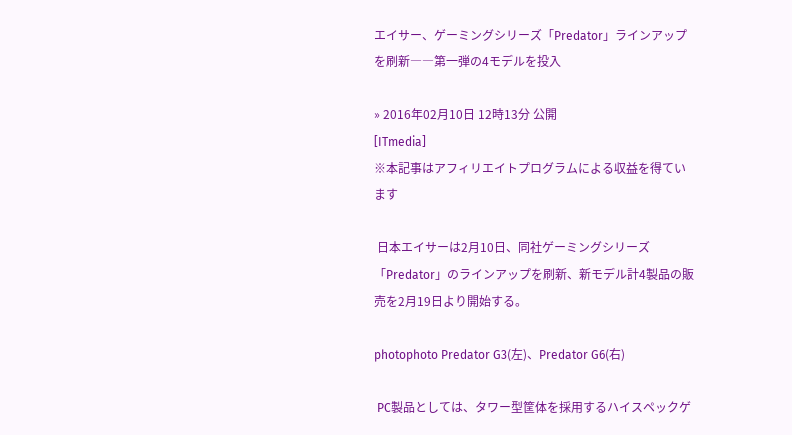エイサー、ゲーミングシリーズ「Predator」ラインアップを刷新――第一弾の4モデルを投入

» 2016年02月10日 12時13分 公開
[ITmedia]
※本記事はアフィリエイトプログラムによる収益を得ています

 日本エイサーは2月10日、同社ゲーミングシリーズ「Predator」のラインアップを刷新、新モデル計4製品の販売を2月19日より開始する。

photophoto Predator G3(左)、Predator G6(右)

 PC製品としては、タワー型筐体を採用するハイスペックゲ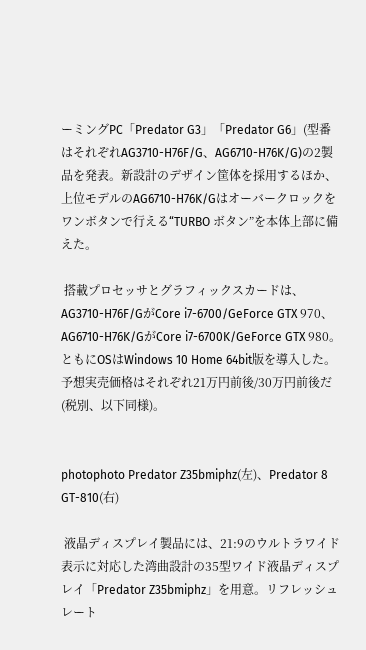ーミングPC「Predator G3」「Predator G6」(型番はそれぞれAG3710-H76F/G、AG6710-H76K/G)の2製品を発表。新設計のデザイン筐体を採用するほか、上位モデルのAG6710-H76K/Gはオーバークロックをワンボタンで行える“TURBO ボタン”を本体上部に備えた。

 搭載プロセッサとグラフィックスカードは、AG3710-H76F/GがCore i7-6700/GeForce GTX 970、AG6710-H76K/GがCore i7-6700K/GeForce GTX 980。ともにOSはWindows 10 Home 64bit版を導入した。予想実売価格はそれぞれ21万円前後/30万円前後だ(税別、以下同様)。


photophoto Predator Z35bmiphz(左)、Predator 8 GT-810(右)

 液晶ディスプレイ製品には、21:9のウルトラワイド表示に対応した湾曲設計の35型ワイド液晶ディスプレイ「Predator Z35bmiphz」を用意。リフレッシュレート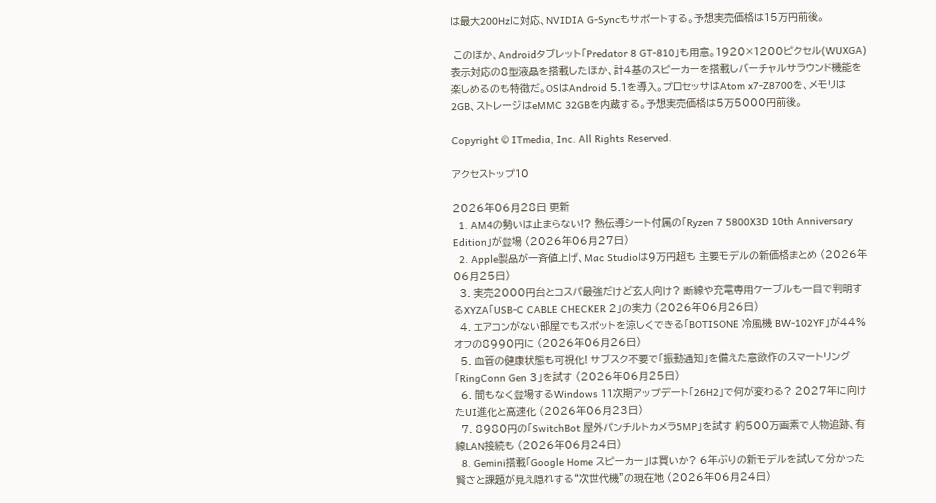は最大200Hzに対応、NVIDIA G-Syncもサポートする。予想実売価格は15万円前後。

 このほか、Androidタブレット「Predator 8 GT-810」も用意。1920×1200ピクセル(WUXGA)表示対応の8型液晶を搭載したほか、計4基のスピーカーを搭載しバーチャルサラウンド機能を楽しめるのも特徴だ。OSはAndroid 5.1を導入。プロセッサはAtom x7-Z8700を、メモリは2GB、ストレージはeMMC 32GBを内蔵する。予想実売価格は5万5000円前後。

Copyright © ITmedia, Inc. All Rights Reserved.

アクセストップ10

2026年06月28日 更新
  1. AM4の勢いは止まらない!? 熱伝導シート付属の「Ryzen 7 5800X3D 10th Anniversary Edition」が登場 (2026年06月27日)
  2. Apple製品が一斉値上げ、Mac Studioは9万円超も 主要モデルの新価格まとめ (2026年06月25日)
  3. 実売2000円台とコスパ最強だけど玄人向け? 断線や充電専用ケーブルも一目で判明するXYZA「USB-C CABLE CHECKER 2」の実力 (2026年06月26日)
  4. エアコンがない部屋でもスポットを涼しくできる「BOTISONE 冷風機 BW-102YF」が44%オフの8990円に (2026年06月26日)
  5. 血管の健康状態も可視化! サブスク不要で「振動通知」を備えた意欲作のスマートリング「RingConn Gen 3」を試す (2026年06月25日)
  6. 間もなく登場するWindows 11次期アップデート「26H2」で何が変わる? 2027年に向けたUI進化と高速化 (2026年06月23日)
  7. 8980円の「SwitchBot 屋外パンチルトカメラ5MP」を試す 約500万画素で人物追跡、有線LAN接続も (2026年06月24日)
  8. Gemini搭載「Google Home スピーカー」は買いか? 6年ぶりの新モデルを試して分かった賢さと課題が見え隠れする“次世代機”の現在地 (2026年06月24日)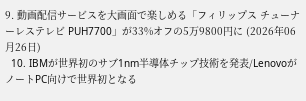9. 動画配信サービスを大画面で楽しめる「フィリップス チューナーレステレビ PUH7700」が33%オフの5万9800円に (2026年06月26日)
  10. IBMが世界初のサブ1nm半導体チップ技術を発表/LenovoがノートPC向けで世界初となる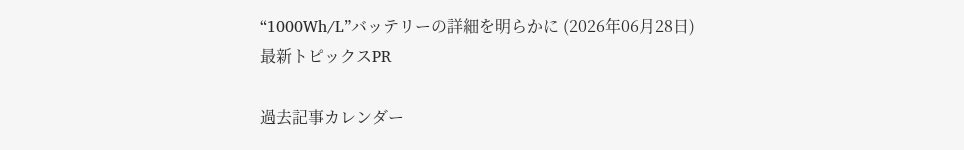“1000Wh/L”バッテリーの詳細を明らかに (2026年06月28日)
最新トピックスPR

過去記事カレンダー